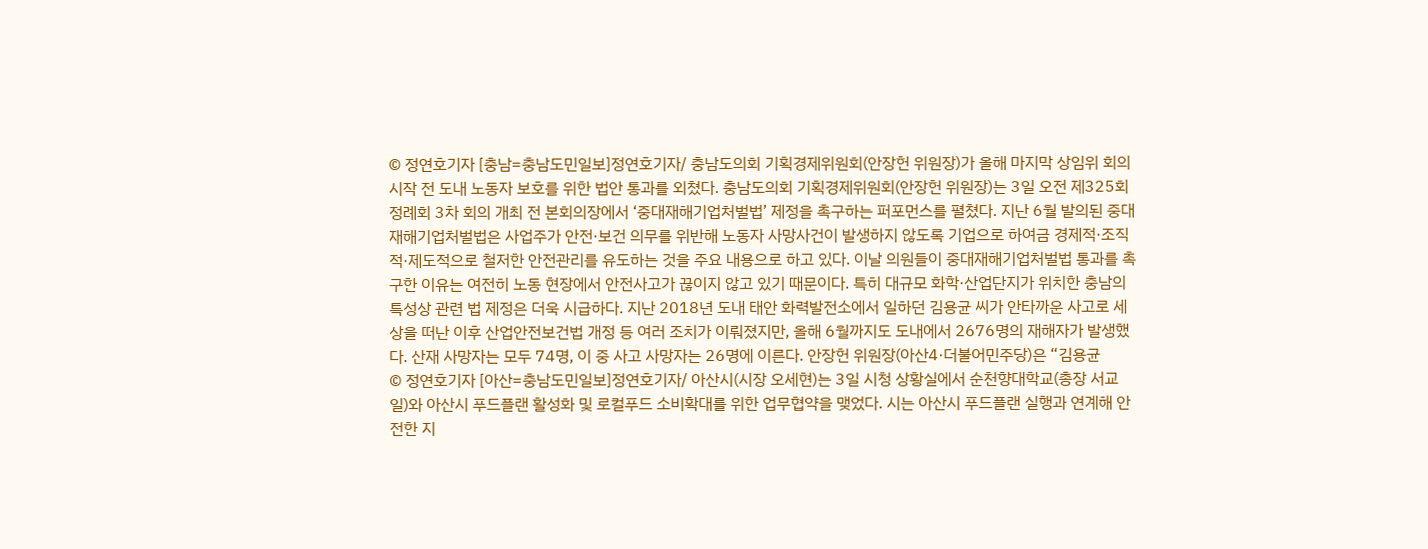© 정연호기자 [충남=충남도민일보]정연호기자/ 충남도의회 기획경제위원회(안장헌 위원장)가 올해 마지막 상임위 회의 시작 전 도내 노동자 보호를 위한 법안 통과를 외쳤다. 충남도의회 기획경제위원회(안장헌 위원장)는 3일 오전 제325회 정례회 3차 회의 개최 전 본회의장에서 ‘중대재해기업처벌법’ 제정을 촉구하는 퍼포먼스를 펼쳤다. 지난 6월 발의된 중대재해기업처벌법은 사업주가 안전·보건 의무를 위반해 노동자 사망사건이 발생하지 않도록 기업으로 하여금 경제적·조직적·제도적으로 철저한 안전관리를 유도하는 것을 주요 내용으로 하고 있다. 이날 의원들이 중대재해기업처벌법 통과를 촉구한 이유는 여전히 노동 현장에서 안전사고가 끊이지 않고 있기 때문이다. 특히 대규모 화학·산업단지가 위치한 충남의 특성상 관련 법 제정은 더욱 시급하다. 지난 2018년 도내 태안 화력발전소에서 일하던 김용균 씨가 안타까운 사고로 세상을 떠난 이후 산업안전보건법 개정 등 여러 조치가 이뤄졌지만, 올해 6월까지도 도내에서 2676명의 재해자가 발생했다. 산재 사망자는 모두 74명, 이 중 사고 사망자는 26명에 이른다. 안장헌 위원장(아산4·더불어민주당)은 “김용균
© 정연호기자 [아산=충남도민일보]정연호기자/ 아산시(시장 오세현)는 3일 시청 상황실에서 순천향대학교(총장 서교일)와 아산시 푸드플랜 활성화 및 로컬푸드 소비확대를 위한 업무협약을 맺었다. 시는 아산시 푸드플랜 실행과 연계해 안전한 지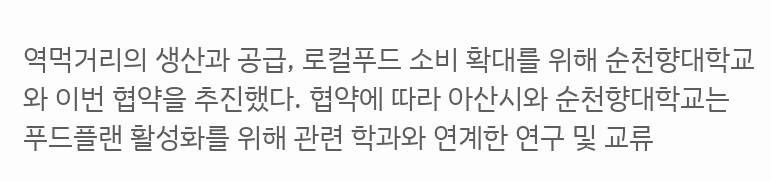역먹거리의 생산과 공급, 로컬푸드 소비 확대를 위해 순천향대학교와 이번 협약을 추진했다. 협약에 따라 아산시와 순천향대학교는 푸드플랜 활성화를 위해 관련 학과와 연계한 연구 및 교류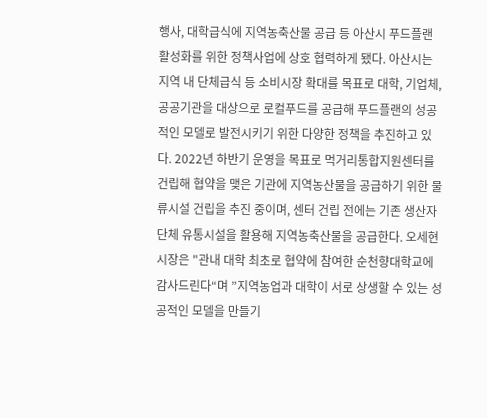행사, 대학급식에 지역농축산물 공급 등 아산시 푸드플랜 활성화를 위한 정책사업에 상호 협력하게 됐다. 아산시는 지역 내 단체급식 등 소비시장 확대를 목표로 대학, 기업체, 공공기관을 대상으로 로컬푸드를 공급해 푸드플랜의 성공적인 모델로 발전시키기 위한 다양한 정책을 추진하고 있다. 2022년 하반기 운영을 목표로 먹거리통합지원센터를 건립해 협약을 맺은 기관에 지역농산물을 공급하기 위한 물류시설 건립을 추진 중이며, 센터 건립 전에는 기존 생산자단체 유통시설을 활용해 지역농축산물을 공급한다. 오세현 시장은 "관내 대학 최초로 협약에 참여한 순천향대학교에 감사드린다“며 ”지역농업과 대학이 서로 상생할 수 있는 성공적인 모델을 만들기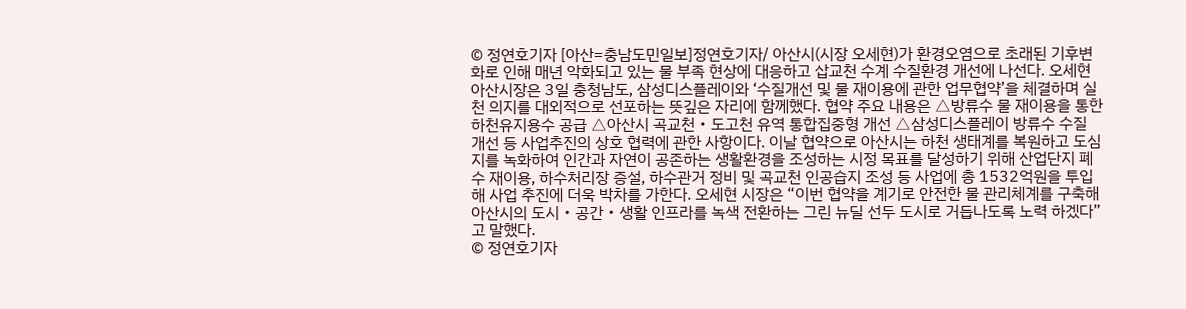© 정연호기자 [아산=충남도민일보]정연호기자/ 아산시(시장 오세현)가 환경오염으로 초래된 기후변화로 인해 매년 악화되고 있는 물 부족 현상에 대응하고 삽교천 수계 수질환경 개선에 나선다. 오세현 아산시장은 3일 충청남도, 삼성디스플레이와 ‘수질개선 및 물 재이용에 관한 업무협약’을 체결하며 실천 의지를 대외적으로 선포하는 뜻깊은 자리에 함께했다. 협약 주요 내용은 △방류수 물 재이용을 통한 하천유지용수 공급 △아산시 곡교천‧도고천 유역 통합집중형 개선 △삼성디스플레이 방류수 수질 개선 등 사업추진의 상호 협력에 관한 사항이다. 이날 협약으로 아산시는 하천 생태계를 복원하고 도심지를 녹화하여 인간과 자연이 공존하는 생활환경을 조성하는 시정 목표를 달성하기 위해 산업단지 폐수 재이용, 하수처리장 증설, 하수관거 정비 및 곡교천 인공습지 조성 등 사업에 총 1532억원을 투입해 사업 추진에 더욱 박차를 가한다. 오세현 시장은 “이번 협약을 계기로 안전한 물 관리체계를 구축해 아산시의 도시‧공간‧생활 인프라를 녹색 전환하는 그린 뉴딜 선두 도시로 거듭나도록 노력 하겠다”고 말했다.
© 정연호기자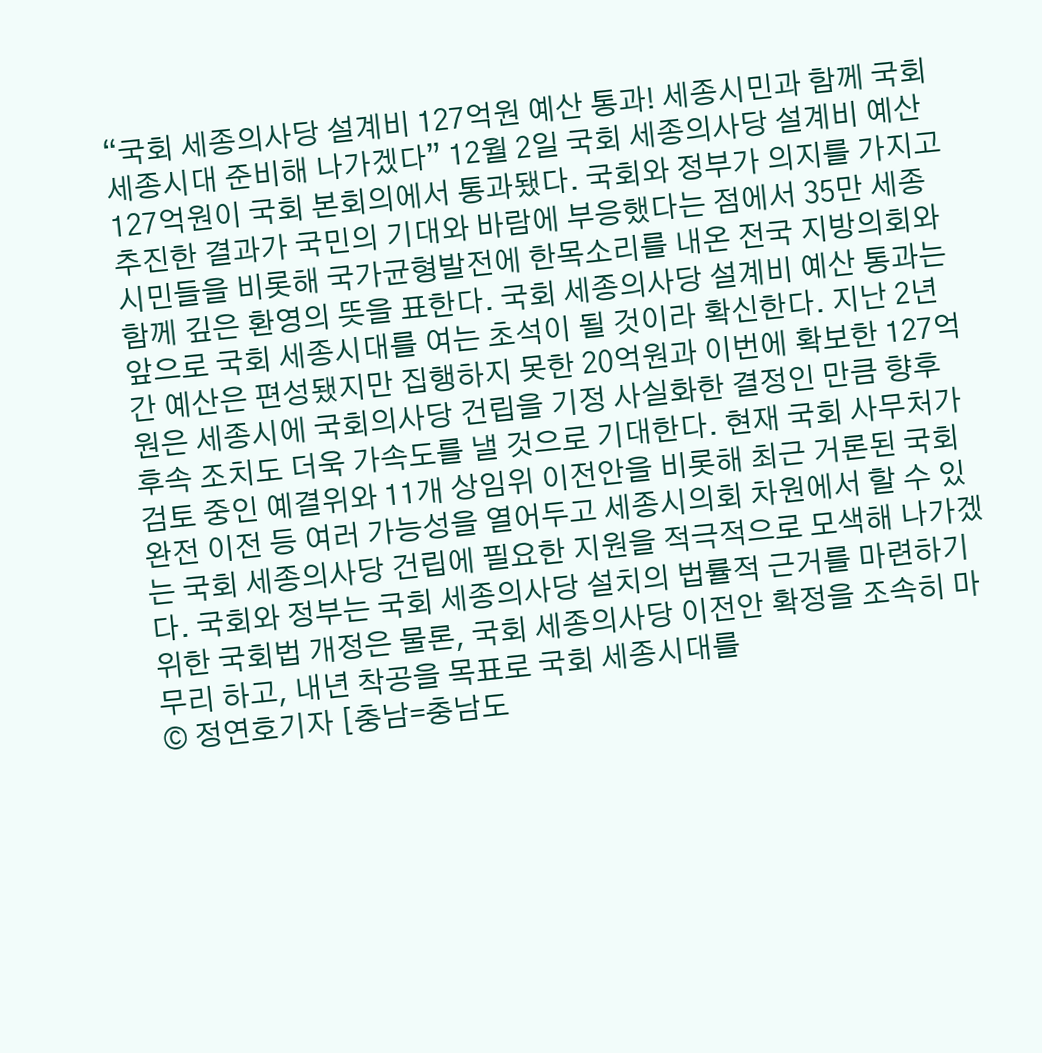“국회 세종의사당 설계비 127억원 예산 통과! 세종시민과 함께 국회 세종시대 준비해 나가겠다” 12월 2일 국회 세종의사당 설계비 예산 127억원이 국회 본회의에서 통과됐다. 국회와 정부가 의지를 가지고 추진한 결과가 국민의 기대와 바람에 부응했다는 점에서 35만 세종시민들을 비롯해 국가균형발전에 한목소리를 내온 전국 지방의회와 함께 깊은 환영의 뜻을 표한다. 국회 세종의사당 설계비 예산 통과는 앞으로 국회 세종시대를 여는 초석이 될 것이라 확신한다. 지난 2년간 예산은 편성됐지만 집행하지 못한 20억원과 이번에 확보한 127억원은 세종시에 국회의사당 건립을 기정 사실화한 결정인 만큼 향후 후속 조치도 더욱 가속도를 낼 것으로 기대한다. 현재 국회 사무처가 검토 중인 예결위와 11개 상임위 이전안을 비롯해 최근 거론된 국회 완전 이전 등 여러 가능성을 열어두고 세종시의회 차원에서 할 수 있는 국회 세종의사당 건립에 필요한 지원을 적극적으로 모색해 나가겠다. 국회와 정부는 국회 세종의사당 설치의 법률적 근거를 마련하기 위한 국회법 개정은 물론, 국회 세종의사당 이전안 확정을 조속히 마무리 하고, 내년 착공을 목표로 국회 세종시대를
© 정연호기자 [충남=충남도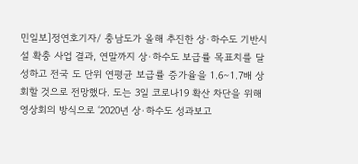민일보]정연호기자/ 충남도가 올해 추진한 상·하수도 기반시설 확충 사업 결과, 연말까지 상·하수도 보급률 목표치를 달성하고 전국 도 단위 연평균 보급률 증가율을 1.6∼1.7배 상회할 것으로 전망했다. 도는 3일 코로나19 확산 차단을 위해 영상회의 방식으로 ‘2020년 상·하수도 성과보고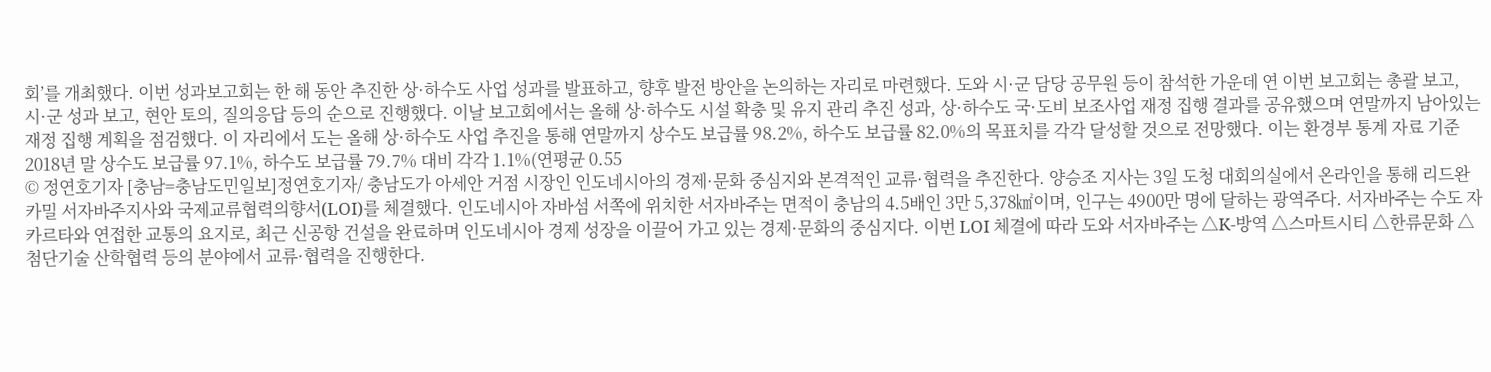회’를 개최했다. 이번 성과보고회는 한 해 동안 추진한 상·하수도 사업 성과를 발표하고, 향후 발전 방안을 논의하는 자리로 마련했다. 도와 시·군 담당 공무원 등이 참석한 가운데 연 이번 보고회는 총괄 보고, 시·군 성과 보고, 현안 토의, 질의응답 등의 순으로 진행했다. 이날 보고회에서는 올해 상·하수도 시설 확충 및 유지 관리 추진 성과, 상·하수도 국·도비 보조사업 재정 집행 결과를 공유했으며 연말까지 남아있는 재정 집행 계획을 점검했다. 이 자리에서 도는 올해 상·하수도 사업 추진을 통해 연말까지 상수도 보급률 98.2%, 하수도 보급률 82.0%의 목표치를 각각 달성할 것으로 전망했다. 이는 환경부 통계 자료 기준 2018년 말 상수도 보급률 97.1%, 하수도 보급률 79.7% 대비 각각 1.1%(연평균 0.55
© 정연호기자 [충남=충남도민일보]정연호기자/ 충남도가 아세안 거점 시장인 인도네시아의 경제·문화 중심지와 본격적인 교류·협력을 추진한다. 양승조 지사는 3일 도청 대회의실에서 온라인을 통해 리드완 카밀 서자바주지사와 국제교류협력의향서(LOI)를 체결했다. 인도네시아 자바섬 서쪽에 위치한 서자바주는 면적이 충남의 4.5배인 3만 5,378㎢이며, 인구는 4900만 명에 달하는 광역주다. 서자바주는 수도 자카르타와 연접한 교통의 요지로, 최근 신공항 건설을 완료하며 인도네시아 경제 성장을 이끌어 가고 있는 경제·문화의 중심지다. 이번 LOI 체결에 따라 도와 서자바주는 △K-방역 △스마트시티 △한류문화 △첨단기술 산학협력 등의 분야에서 교류·협력을 진행한다.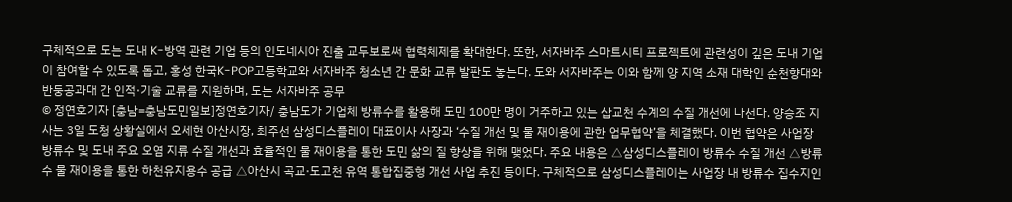구체적으로 도는 도내 K-방역 관련 기업 등의 인도네시아 진출 교두보로써 협력체제를 확대한다. 또한, 서자바주 스마트시티 프로젝트에 관련성이 깊은 도내 기업이 참여할 수 있도록 돕고, 홍성 한국K-POP고등학교와 서자바주 청소년 간 문화 교류 발판도 놓는다. 도와 서자바주는 이와 함께 양 지역 소재 대학인 순천향대와 반둥공과대 간 인적·기술 교류를 지원하며, 도는 서자바주 공무
© 정연호기자 [충남=충남도민일보]정연호기자/ 충남도가 기업체 방류수를 활용해 도민 100만 명이 거주하고 있는 삽교천 수계의 수질 개선에 나선다. 양승조 지사는 3일 도청 상황실에서 오세현 아산시장, 최주선 삼성디스플레이 대표이사 사장과 ‘수질 개선 및 물 재이용에 관한 업무협약’을 체결했다. 이번 협약은 사업장 방류수 및 도내 주요 오염 지류 수질 개선과 효율적인 물 재이용을 통한 도민 삶의 질 향상을 위해 맺었다. 주요 내용은 △삼성디스플레이 방류수 수질 개선 △방류수 물 재이용을 통한 하천유지용수 공급 △아산시 곡교·도고천 유역 통합집중형 개선 사업 추진 등이다. 구체적으로 삼성디스플레이는 사업장 내 방류수 집수지인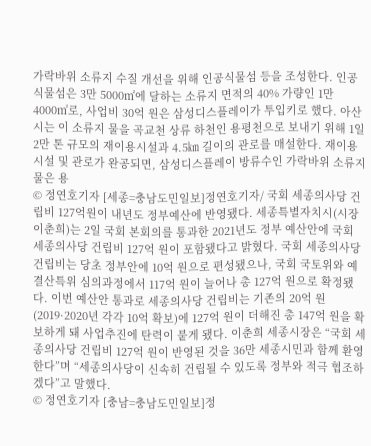가락바위 소류지 수질 개선을 위해 인공식물섬 등을 조성한다. 인공식물섬은 3만 5000㎡에 달하는 소류지 면적의 40% 가량인 1만 4000㎡로, 사업비 30억 원은 삼성디스플레이가 투입키로 했다. 아산시는 이 소류지 물을 곡교천 상류 하천인 용평천으로 보내기 위해 1일 2만 톤 규모의 재이용시설과 4.5㎞ 길이의 관로를 매설한다. 재이용시설 및 관로가 완공되면, 삼성디스플레이 방류수인 가락바위 소류지 물은 용
© 정연호기자 [세종=충남도민일보]정연호기자/ 국회 세종의사당 건립비 127억원이 내년도 정부예산에 반영됐다. 세종특별자치시(시장 이춘희)는 2일 국회 본회의를 통과한 2021년도 정부 예산안에 국회 세종의사당 건립비 127억 원이 포함됐다고 밝혔다. 국회 세종의사당 건립비는 당초 정부안에 10억 원으로 편성됐으나, 국회 국토위와 예결산특위 심의과정에서 117억 원이 늘어나 총 127억 원으로 확정됐다. 이번 예산안 통과로 세종의사당 건립비는 기존의 20억 원(2019·2020년 각각 10억 확보)에 127억 원이 더해진 총 147억 원을 확보하게 돼 사업추진에 탄력이 붙게 됐다. 이춘희 세종시장은 “국회 세종의사당 건립비 127억 원이 반영된 것을 36만 세종시민과 함께 환영한다”며 “세종의사당이 신속히 건립될 수 있도록 정부와 적극 협조하겠다”고 말했다.
© 정연호기자 [충남=충남도민일보]정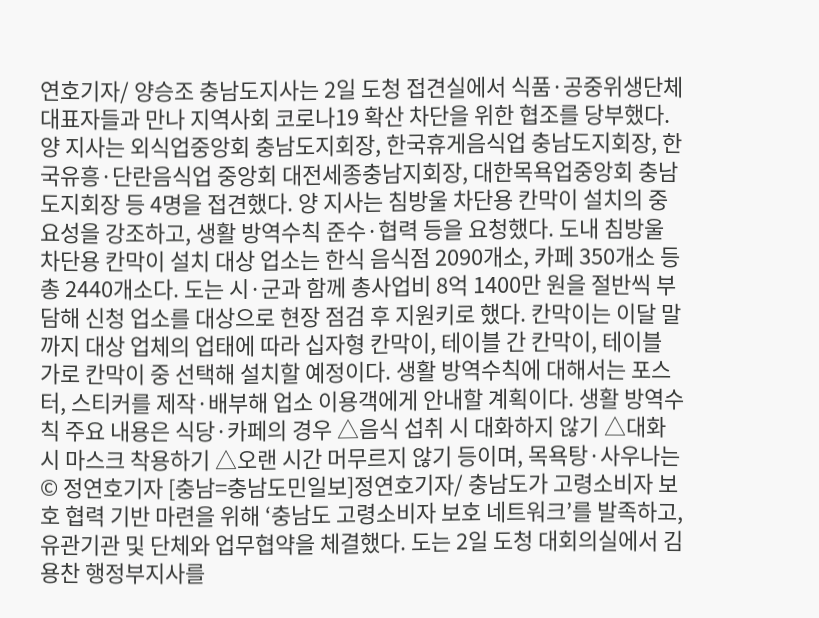연호기자/ 양승조 충남도지사는 2일 도청 접견실에서 식품·공중위생단체 대표자들과 만나 지역사회 코로나19 확산 차단을 위한 협조를 당부했다. 양 지사는 외식업중앙회 충남도지회장, 한국휴게음식업 충남도지회장, 한국유흥·단란음식업 중앙회 대전세종충남지회장, 대한목욕업중앙회 충남도지회장 등 4명을 접견했다. 양 지사는 침방울 차단용 칸막이 설치의 중요성을 강조하고, 생활 방역수칙 준수·협력 등을 요청했다. 도내 침방울 차단용 칸막이 설치 대상 업소는 한식 음식점 2090개소, 카페 350개소 등 총 2440개소다. 도는 시·군과 함께 총사업비 8억 1400만 원을 절반씩 부담해 신청 업소를 대상으로 현장 점검 후 지원키로 했다. 칸막이는 이달 말까지 대상 업체의 업태에 따라 십자형 칸막이, 테이블 간 칸막이, 테이블 가로 칸막이 중 선택해 설치할 예정이다. 생활 방역수칙에 대해서는 포스터, 스티커를 제작·배부해 업소 이용객에게 안내할 계획이다. 생활 방역수칙 주요 내용은 식당·카페의 경우 △음식 섭취 시 대화하지 않기 △대화 시 마스크 착용하기 △오랜 시간 머무르지 않기 등이며, 목욕탕·사우나는
© 정연호기자 [충남=충남도민일보]정연호기자/ 충남도가 고령소비자 보호 협력 기반 마련을 위해 ‘충남도 고령소비자 보호 네트워크’를 발족하고, 유관기관 및 단체와 업무협약을 체결했다. 도는 2일 도청 대회의실에서 김용찬 행정부지사를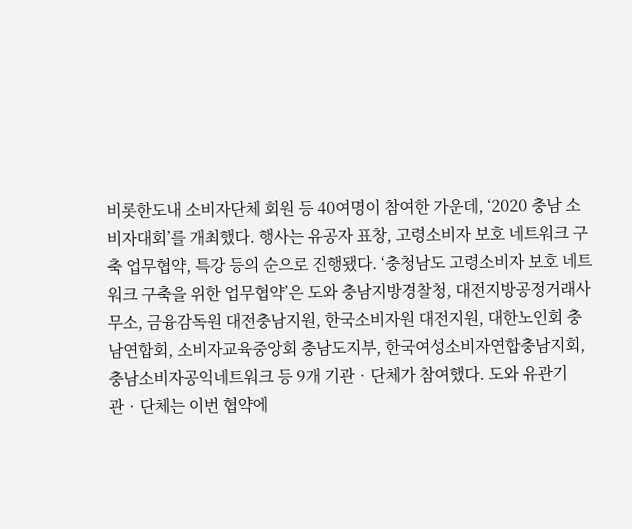비롯한도내 소비자단체 회원 등 40여명이 참여한 가운데, ‘2020 충남 소비자대회’를 개최했다. 행사는 유공자 표창, 고령소비자 보호 네트워크 구축 업무협약, 특강 등의 순으로 진행됐다. ‘충청남도 고령소비자 보호 네트워크 구축을 위한 업무협약’은 도와 충남지방경찰청, 대전지방공정거래사무소, 금융감독원 대전충남지원, 한국소비자원 대전지원, 대한노인회 충남연합회, 소비자교육중앙회 충남도지부, 한국여성소비자연합충남지회, 충남소비자공익네트워크 등 9개 기관‧단체가 참여했다. 도와 유관기관‧단체는 이번 협약에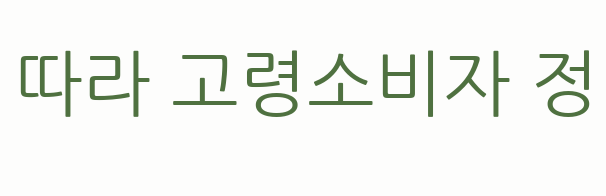따라 고령소비자 정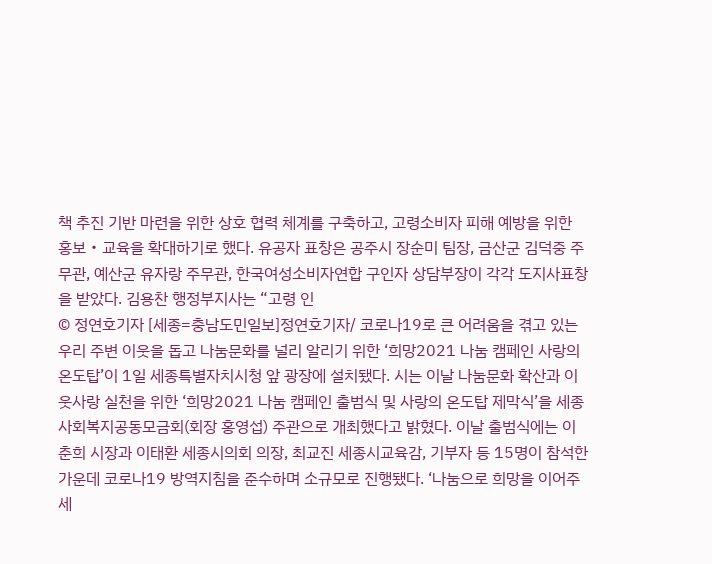책 추진 기반 마련을 위한 상호 협력 체계를 구축하고, 고령소비자 피해 예방을 위한 홍보‧교육을 확대하기로 했다. 유공자 표창은 공주시 장순미 팀장, 금산군 김덕중 주무관, 예산군 유자랑 주무관, 한국여성소비자연합 구인자 상담부장이 각각 도지사표창을 받았다. 김용찬 행정부지사는 “고령 인
© 정연호기자 [세종=충남도민일보]정연호기자/ 코로나19로 큰 어려움을 겪고 있는 우리 주변 이웃을 돕고 나눔문화를 널리 알리기 위한 ‘희망2021 나눔 캠페인 사랑의 온도탑’이 1일 세종특별자치시청 앞 광장에 설치됐다. 시는 이날 나눔문화 확산과 이웃사랑 실천을 위한 ‘희망2021 나눔 캠페인 출범식 및 사랑의 온도탑 제막식’을 세종사회복지공동모금회(회장 홍영섭) 주관으로 개최했다고 밝혔다. 이날 출범식에는 이춘희 시장과 이태환 세종시의회 의장, 최교진 세종시교육감, 기부자 등 15명이 참석한 가운데 코로나19 방역지침을 준수하며 소규모로 진행됐다. ‘나눔으로 희망을 이어주세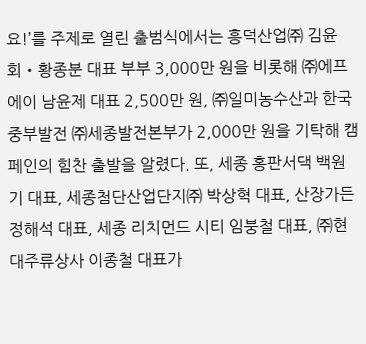요!’를 주제로 열린 출범식에서는 흥덕산업㈜ 김윤회‧황종분 대표 부부 3,000만 원을 비롯해 ㈜에프에이 남윤제 대표 2,500만 원, ㈜일미농수산과 한국중부발전 ㈜세종발전본부가 2,000만 원을 기탁해 캠페인의 힘찬 출발을 알렸다. 또, 세종 홍판서댁 백원기 대표, 세종첨단산업단지㈜ 박상혁 대표, 산장가든 정해석 대표, 세종 리치먼드 시티 임붕철 대표, ㈜현대주류상사 이종철 대표가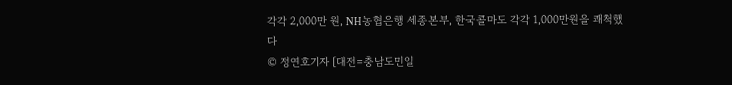각각 2,000만 원, NH농협은행 세종본부, 한국콜마도 각각 1,000만원을 쾌척했다
© 정연호기자 [대전=충남도민일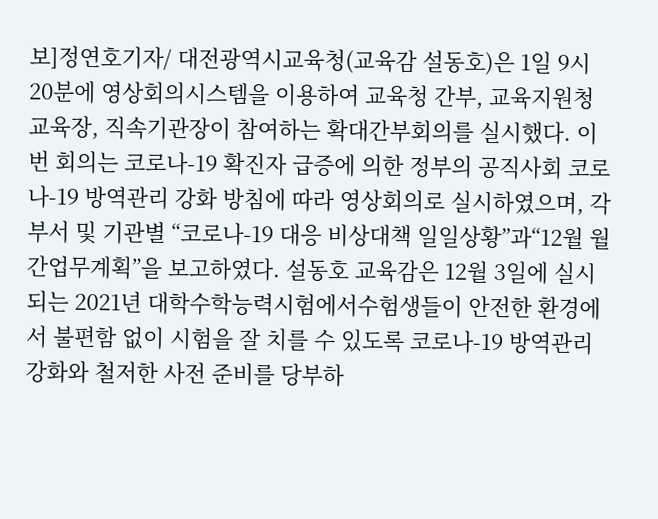보]정연호기자/ 대전광역시교육청(교육감 설동호)은 1일 9시 20분에 영상회의시스템을 이용하여 교육청 간부, 교육지원청 교육장, 직속기관장이 참여하는 확대간부회의를 실시했다. 이번 회의는 코로나-19 확진자 급증에 의한 정부의 공직사회 코로나-19 방역관리 강화 방침에 따라 영상회의로 실시하였으며, 각 부서 및 기관별 “코로나-19 대응 비상대책 일일상황”과“12월 월간업무계획”을 보고하였다. 설동호 교육감은 12월 3일에 실시되는 2021년 대학수학능력시험에서수험생들이 안전한 환경에서 불편함 없이 시험을 잘 치를 수 있도록 코로나-19 방역관리 강화와 철저한 사전 준비를 당부하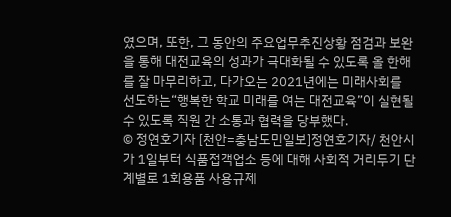였으며, 또한, 그 동안의 주요업무추진상황 점검과 보완을 통해 대전교육의 성과가 극대화될 수 있도록 올 한해를 잘 마무리하고, 다가오는 2021년에는 미래사회를 선도하는“행복한 학교 미래를 여는 대전교육”이 실현될 수 있도록 직원 간 소통과 협력을 당부했다.
© 정연호기자 [천안=충남도민일보]정연호기자/ 천안시가 1일부터 식품접객업소 등에 대해 사회적 거리두기 단계별로 1회용품 사용규제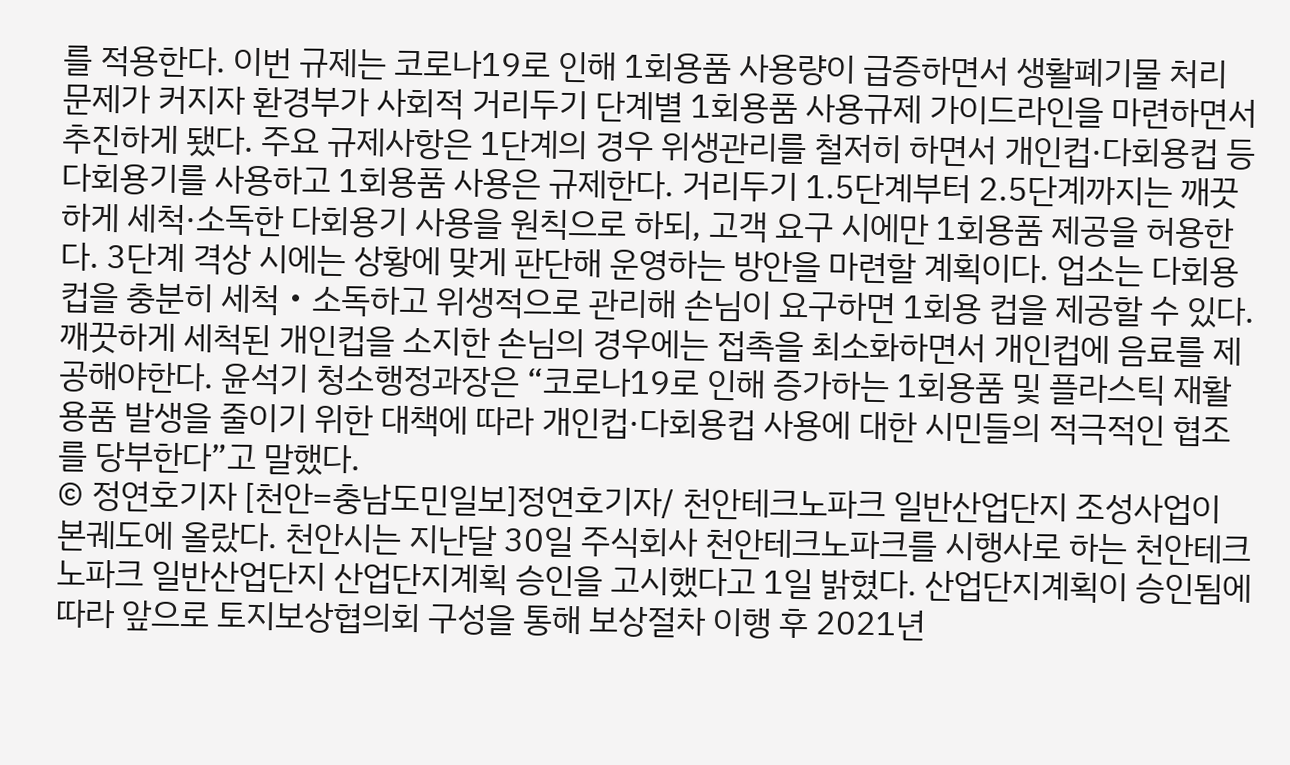를 적용한다. 이번 규제는 코로나19로 인해 1회용품 사용량이 급증하면서 생활폐기물 처리 문제가 커지자 환경부가 사회적 거리두기 단계별 1회용품 사용규제 가이드라인을 마련하면서 추진하게 됐다. 주요 규제사항은 1단계의 경우 위생관리를 철저히 하면서 개인컵·다회용컵 등 다회용기를 사용하고 1회용품 사용은 규제한다. 거리두기 1.5단계부터 2.5단계까지는 깨끗하게 세척·소독한 다회용기 사용을 원칙으로 하되, 고객 요구 시에만 1회용품 제공을 허용한다. 3단계 격상 시에는 상황에 맞게 판단해 운영하는 방안을 마련할 계획이다. 업소는 다회용컵을 충분히 세척‧소독하고 위생적으로 관리해 손님이 요구하면 1회용 컵을 제공할 수 있다. 깨끗하게 세척된 개인컵을 소지한 손님의 경우에는 접촉을 최소화하면서 개인컵에 음료를 제공해야한다. 윤석기 청소행정과장은 “코로나19로 인해 증가하는 1회용품 및 플라스틱 재활용품 발생을 줄이기 위한 대책에 따라 개인컵·다회용컵 사용에 대한 시민들의 적극적인 협조를 당부한다”고 말했다.
© 정연호기자 [천안=충남도민일보]정연호기자/ 천안테크노파크 일반산업단지 조성사업이 본궤도에 올랐다. 천안시는 지난달 30일 주식회사 천안테크노파크를 시행사로 하는 천안테크노파크 일반산업단지 산업단지계획 승인을 고시했다고 1일 밝혔다. 산업단지계획이 승인됨에 따라 앞으로 토지보상협의회 구성을 통해 보상절차 이행 후 2021년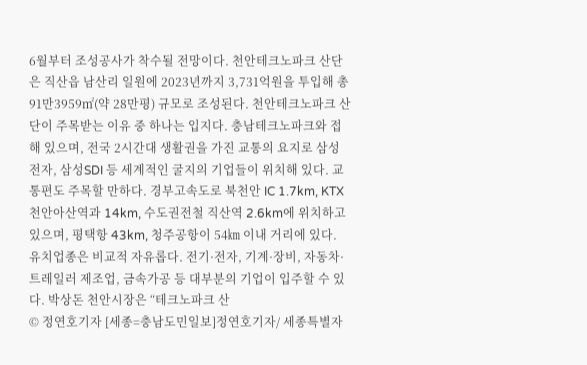6월부터 조성공사가 착수될 전망이다. 천안테크노파크 산단은 직산읍 남산리 일원에 2023년까지 3,731억원을 투입해 총 91만3959㎡(약 28만평) 규모로 조성된다. 천안테크노파크 산단이 주목받는 이유 중 하나는 입지다. 충남테크노파크와 접해 있으며, 전국 2시간대 생활권을 가진 교통의 요지로 삼성전자, 삼성SDI 등 세계적인 굴지의 기업들이 위치해 있다. 교통편도 주목할 만하다. 경부고속도로 북천안 IC 1.7km, KTX 천안아산역과 14km, 수도권전철 직산역 2.6km에 위치하고 있으며, 평택항 43km, 청주공항이 54㎞ 이내 거리에 있다. 유치업종은 비교적 자유롭다. 전기·전자, 기계·장비, 자동차·트레일러 제조업, 금속가공 등 대부분의 기업이 입주할 수 있다. 박상돈 천안시장은 “테크노파크 산
© 정연호기자 [세종=충남도민일보]정연호기자/ 세종특별자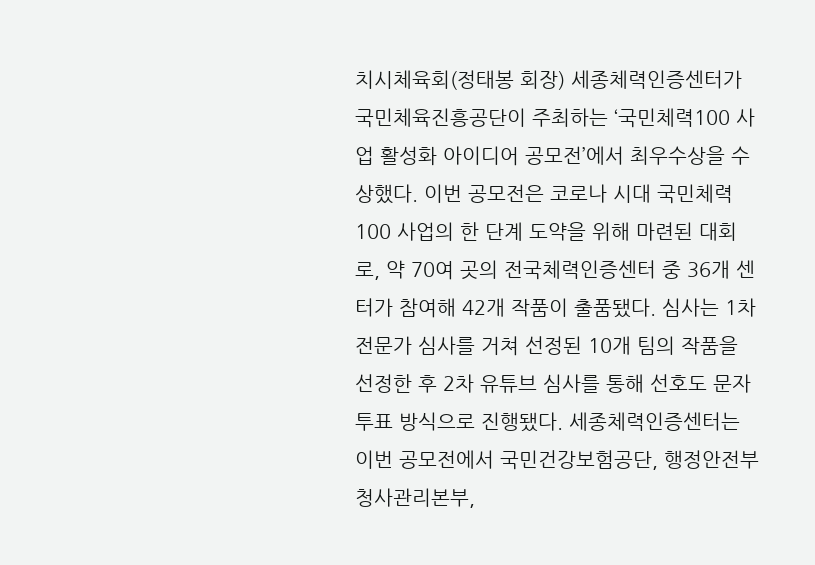치시체육회(정태봉 회장) 세종체력인증센터가 국민체육진흥공단이 주최하는 ‘국민체력100 사업 활성화 아이디어 공모전’에서 최우수상을 수상했다. 이번 공모전은 코로나 시대 국민체력100 사업의 한 단계 도약을 위해 마련된 대회로, 약 70여 곳의 전국체력인증센터 중 36개 센터가 참여해 42개 작품이 출품됐다. 심사는 1차 전문가 심사를 거쳐 선정된 10개 팀의 작품을 선정한 후 2차 유튜브 심사를 통해 선호도 문자 투표 방식으로 진행됐다. 세종체력인증센터는 이번 공모전에서 국민건강보험공단, 행정안전부 청사관리본부,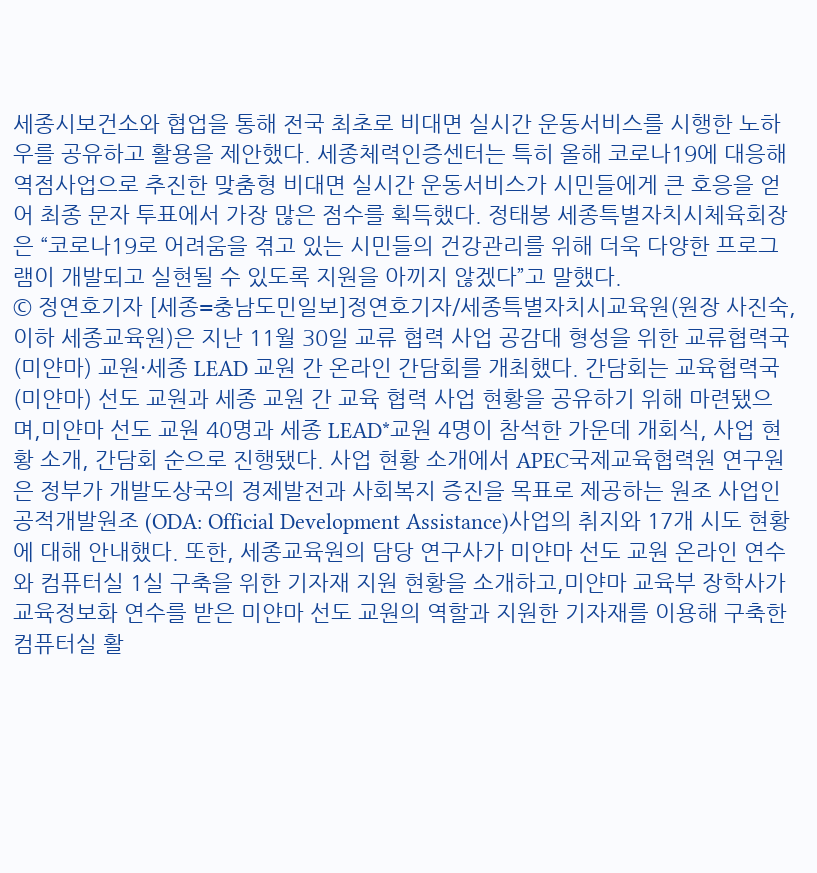세종시보건소와 협업을 통해 전국 최초로 비대면 실시간 운동서비스를 시행한 노하우를 공유하고 활용을 제안했다. 세종체력인증센터는 특히 올해 코로나19에 대응해 역점사업으로 추진한 맞춤형 비대면 실시간 운동서비스가 시민들에게 큰 호응을 얻어 최종 문자 투표에서 가장 많은 점수를 획득했다. 정태봉 세종특별자치시체육회장은 “코로나19로 어려움을 겪고 있는 시민들의 건강관리를 위해 더욱 다양한 프로그램이 개발되고 실현될 수 있도록 지원을 아끼지 않겠다”고 말했다.
© 정연호기자 [세종=충남도민일보]정연호기자/세종특별자치시교육원(원장 사진숙, 이하 세종교육원)은 지난 11월 30일 교류 협력 사업 공감대 형성을 위한 교류협력국(미얀마) 교원·세종 LEAD 교원 간 온라인 간담회를 개최했다. 간담회는 교육협력국(미얀마) 선도 교원과 세종 교원 간 교육 협력 사업 현황을 공유하기 위해 마련됐으며,미얀마 선도 교원 40명과 세종 LEAD*교원 4명이 참석한 가운데 개회식, 사업 현황 소개, 간담회 순으로 진행됐다. 사업 현황 소개에서 APEC국제교육협력원 연구원은 정부가 개발도상국의 경제발전과 사회복지 증진을 목표로 제공하는 원조 사업인 공적개발원조 (ODA: Official Development Assistance)사업의 취지와 17개 시도 현황에 대해 안내했다. 또한, 세종교육원의 담당 연구사가 미얀마 선도 교원 온라인 연수와 컴퓨터실 1실 구축을 위한 기자재 지원 현황을 소개하고,미얀마 교육부 장학사가 교육정보화 연수를 받은 미얀마 선도 교원의 역할과 지원한 기자재를 이용해 구축한 컴퓨터실 활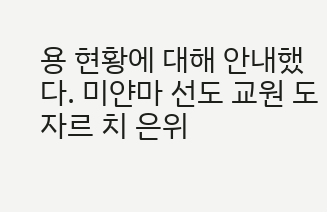용 현황에 대해 안내했다. 미얀마 선도 교원 도자르 치 은위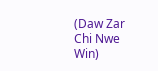(Daw Zar Chi Nwe Win)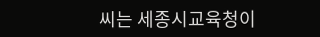씨는 세종시교육청이